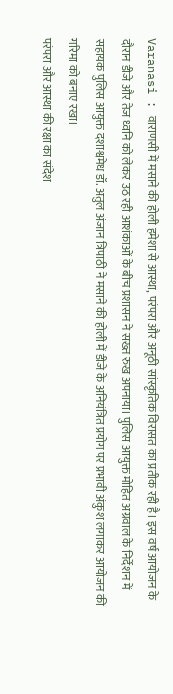Varanasi : वाराणसी में मसाने की होली हमेशा से आस्था, परंपरा और अनूठी सांस्कृतिक विरासत का प्रतीक रही है। इस वर्ष आयोजन के दौरान डीजे और तेज ध्वनि को लेकर उठ रही आशंकाओं के बीच प्रशासन ने सख्त रुख अपनाया। पुलिस आयुक्त मोहित अग्रवाल के निर्देशन में सहायक पुलिस आयुक्त दशाश्वमेध डॉ. अतुल अंजान त्रिपाठी ने मसाने की होली में डीजे के अनियंत्रित प्रयोग पर प्रभावी अंकुश लगाकर आयोजन की गरिमा को बनाए रखा।
परंपरा और आस्था की रक्षा का संदेश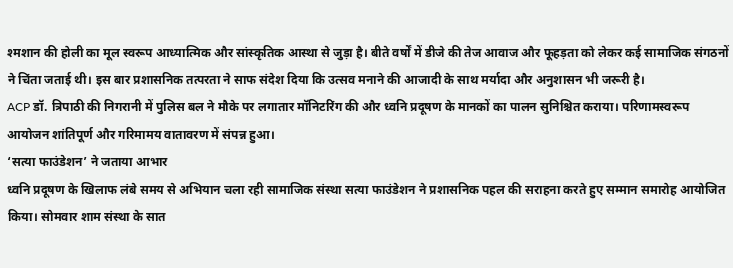श्मशान की होली का मूल स्वरूप आध्यात्मिक और सांस्कृतिक आस्था से जुड़ा है। बीते वर्षों में डीजे की तेज आवाज और फूहड़ता को लेकर कई सामाजिक संगठनों ने चिंता जताई थी। इस बार प्रशासनिक तत्परता ने साफ संदेश दिया कि उत्सव मनाने की आजादी के साथ मर्यादा और अनुशासन भी जरूरी है।
ACP डॉ. त्रिपाठी की निगरानी में पुलिस बल ने मौके पर लगातार मॉनिटरिंग की और ध्वनि प्रदूषण के मानकों का पालन सुनिश्चित कराया। परिणामस्वरूप आयोजन शांतिपूर्ण और गरिमामय वातावरण में संपन्न हुआ।
‘सत्या फाउंडेशन’ ने जताया आभार
ध्वनि प्रदूषण के खिलाफ लंबे समय से अभियान चला रही सामाजिक संस्था सत्या फाउंडेशन ने प्रशासनिक पहल की सराहना करते हुए सम्मान समारोह आयोजित किया। सोमवार शाम संस्था के सात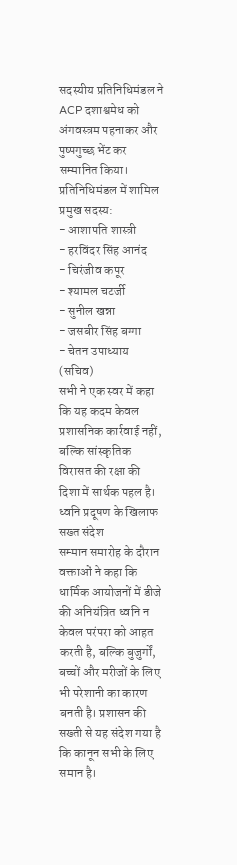सदस्यीय प्रतिनिधिमंडल ने ACP दशाश्वमेध को अंगवस्त्रम पहनाकर और पुष्पगुच्छ भेंट कर सम्मानित किया।
प्रतिनिधिमंडल में शामिल प्रमुख सदस्य:
- आशापति शास्त्री
- हरविंदर सिंह आनंद
- चिरंजीव कपूर
- श्यामल चटर्जी
- सुनील खन्ना
- जसबीर सिंह बग्गा
- चेतन उपाध्याय (सचिव)
सभी ने एक स्वर में कहा कि यह कदम केवल प्रशासनिक कार्रवाई नहीं, बल्कि सांस्कृतिक विरासत की रक्षा की दिशा में सार्थक पहल है।
ध्वनि प्रदूषण के खिलाफ सख्त संदेश
सम्मान समारोह के दौरान वक्ताओं ने कहा कि धार्मिक आयोजनों में डीजे की अनियंत्रित ध्वनि न केवल परंपरा को आहत करती है, बल्कि बुजुर्गों, बच्चों और मरीजों के लिए भी परेशानी का कारण बनती है। प्रशासन की सख्ती से यह संदेश गया है कि कानून सभी के लिए समान है।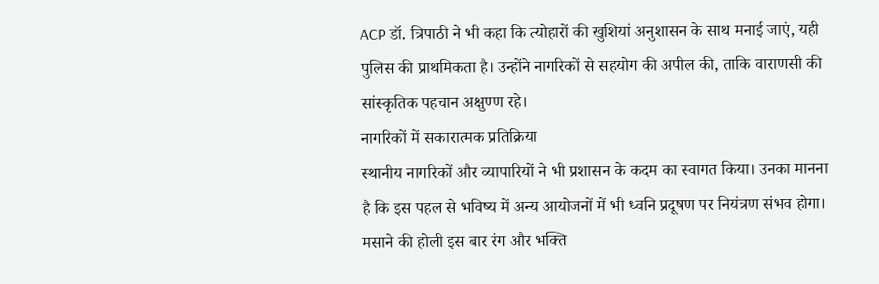ACP डॉ. त्रिपाठी ने भी कहा कि त्योहारों की खुशियां अनुशासन के साथ मनाई जाएं, यही पुलिस की प्राथमिकता है। उन्होंने नागरिकों से सहयोग की अपील की, ताकि वाराणसी की सांस्कृतिक पहचान अक्षुण्ण रहे।
नागरिकों में सकारात्मक प्रतिक्रिया
स्थानीय नागरिकों और व्यापारियों ने भी प्रशासन के कदम का स्वागत किया। उनका मानना है कि इस पहल से भविष्य में अन्य आयोजनों में भी ध्वनि प्रदूषण पर नियंत्रण संभव होगा।
मसाने की होली इस बार रंग और भक्ति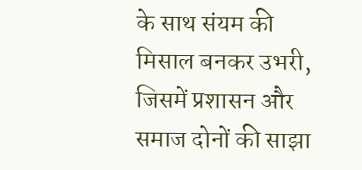के साथ संयम की मिसाल बनकर उभरी, जिसमें प्रशासन और समाज दोनों की साझा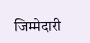जिम्मेदारी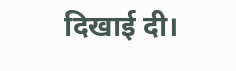दिखाई दी।